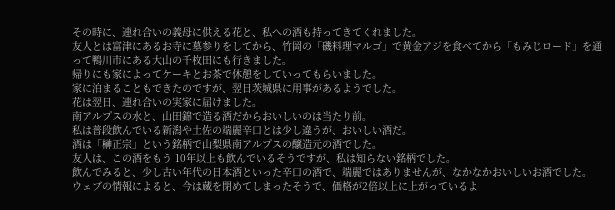その時に、連れ合いの義母に供える花と、私への酒も持ってきてくれました。
友人とは富津にあるお寺に墓参りをしてから、竹岡の「磯料理マルゴ」で黄金アジを食べてから「もみじロード」を通って鴨川市にある大山の千枚田にも行きました。
帰りにも家によってケーキとお茶で休憩をしていってもらいました。
家に泊まることもできたのですが、翌日茨城県に用事があるようでした。
花は翌日、連れ合いの実家に届けました。
南アルプスの水と、山田錦で造る酒だからおいしいのは当たり前。
私は普段飲んでいる新潟や土佐の端麗辛口とは少し違うが、おいしい酒だ。
酒は「榊正宗」という銘柄で山梨県南アルプスの醸造元の酒でした。
友人は、この酒をもう 10年以上も飲んでいるそうですが、私は知らない銘柄でした。
飲んでみると、少し古い年代の日本酒といった辛口の酒で、端麗ではありませんが、なかなかおいしいお酒でした。
ウェブの情報によると、今は蔵を閉めてしまったそうで、価格が2倍以上に上がっているよ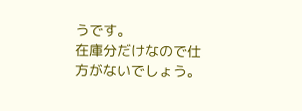うです。
在庫分だけなので仕方がないでしょう。